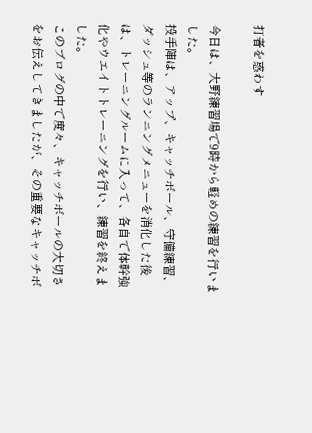打者を惑わす

今日は、大野練習場で9時から軽めの練習を行いました。
投手陣は、アップ、キャッチボール、守備練習、ダッシュ等のランニングメニューを消化した後は、トレーニングルームに入って、各自で体幹強化やウエイトトレーニングを行い、練習を終えました。
このブログの中で度々、キャッチボールの大切さをお伝えしてきましたが、その重要なキャッチボ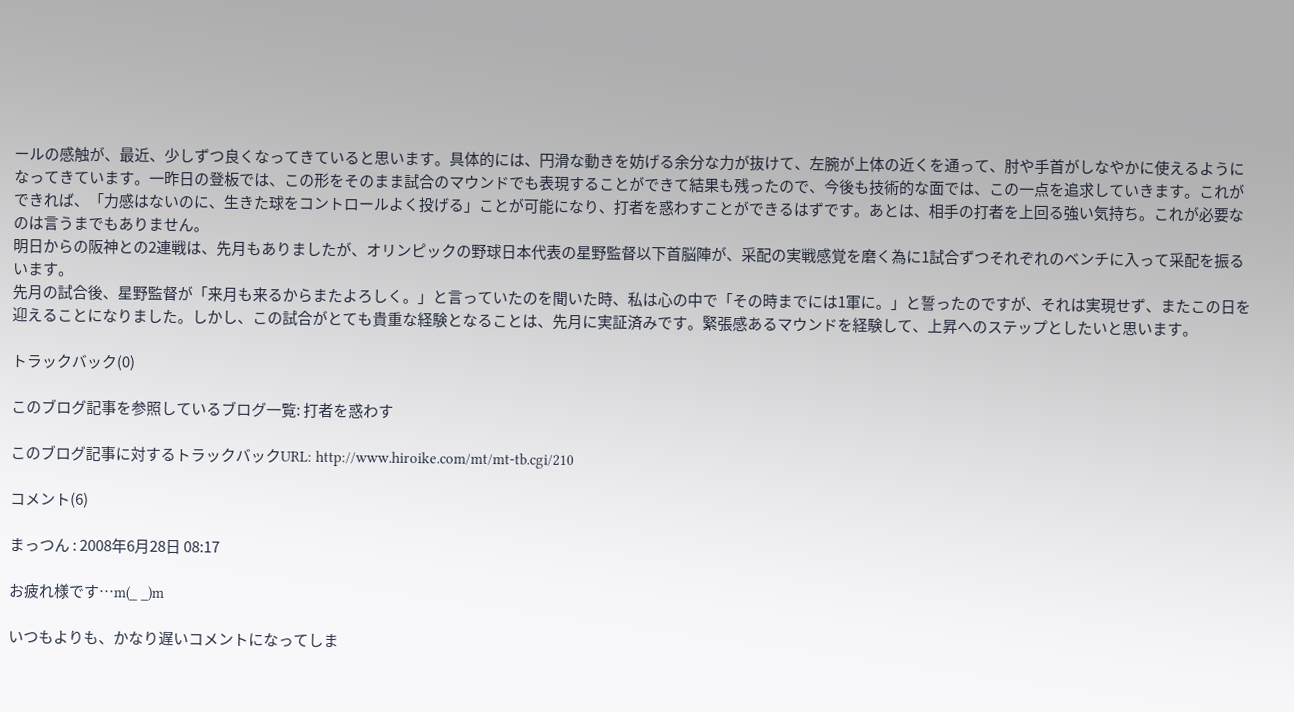ールの感触が、最近、少しずつ良くなってきていると思います。具体的には、円滑な動きを妨げる余分な力が抜けて、左腕が上体の近くを通って、肘や手首がしなやかに使えるようになってきています。一昨日の登板では、この形をそのまま試合のマウンドでも表現することができて結果も残ったので、今後も技術的な面では、この一点を追求していきます。これができれば、「力感はないのに、生きた球をコントロールよく投げる」ことが可能になり、打者を惑わすことができるはずです。あとは、相手の打者を上回る強い気持ち。これが必要なのは言うまでもありません。
明日からの阪神との2連戦は、先月もありましたが、オリンピックの野球日本代表の星野監督以下首脳陣が、采配の実戦感覚を磨く為に1試合ずつそれぞれのベンチに入って采配を振るいます。
先月の試合後、星野監督が「来月も来るからまたよろしく。」と言っていたのを聞いた時、私は心の中で「その時までには1軍に。」と誓ったのですが、それは実現せず、またこの日を迎えることになりました。しかし、この試合がとても貴重な経験となることは、先月に実証済みです。緊張感あるマウンドを経験して、上昇へのステップとしたいと思います。

トラックバック(0)

このブログ記事を参照しているブログ一覧: 打者を惑わす

このブログ記事に対するトラックバックURL: http://www.hiroike.com/mt/mt-tb.cgi/210

コメント(6)

まっつん : 2008年6月28日 08:17

お疲れ様です…m(_ _)m

いつもよりも、かなり遅いコメントになってしま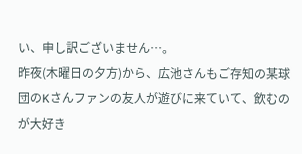い、申し訳ございません…。
昨夜(木曜日の夕方)から、広池さんもご存知の某球団のKさんファンの友人が遊びに来ていて、飲むのが大好き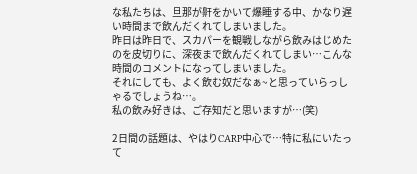な私たちは、旦那が鼾をかいて爆睡する中、かなり遅い時間まで飲んだくれてしまいました。
昨日は昨日で、スカパーを観戦しながら飲みはじめたのを皮切りに、深夜まで飲んだくれてしまい…こんな時間のコメントになってしまいました。
それにしても、よく飲む奴だなぁ~と思っていらっしゃるでしょうね…。
私の飲み好きは、ご存知だと思いますが…(笑)

2日間の話題は、やはりCARP中心で…特に私にいたって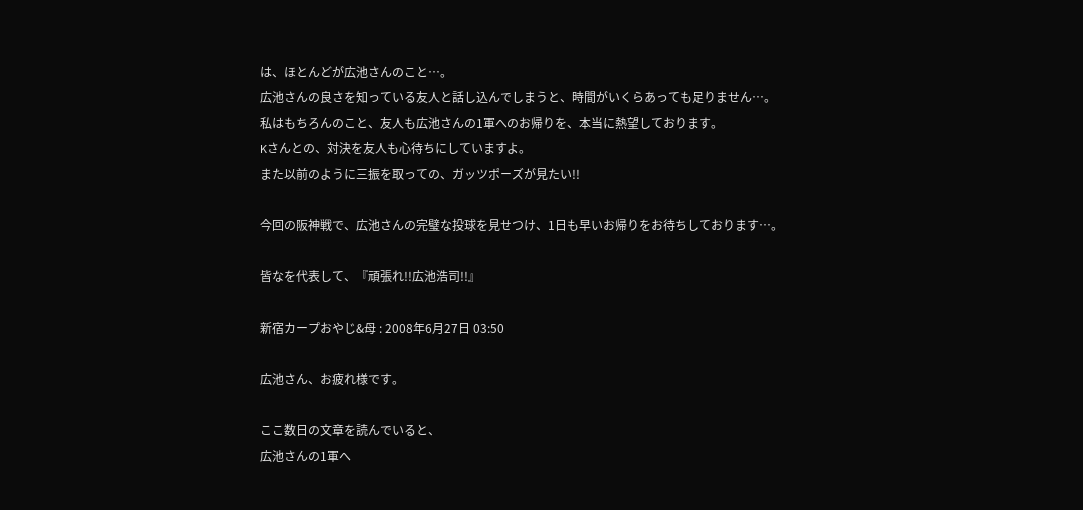は、ほとんどが広池さんのこと…。
広池さんの良さを知っている友人と話し込んでしまうと、時間がいくらあっても足りません…。
私はもちろんのこと、友人も広池さんの1軍へのお帰りを、本当に熱望しております。
Kさんとの、対決を友人も心待ちにしていますよ。
また以前のように三振を取っての、ガッツポーズが見たい!!

今回の阪神戦で、広池さんの完璧な投球を見せつけ、1日も早いお帰りをお待ちしております…。

皆なを代表して、『頑張れ!!広池浩司!!』

新宿カープおやじ&母 : 2008年6月27日 03:50

広池さん、お疲れ様です。

ここ数日の文章を読んでいると、
広池さんの1軍へ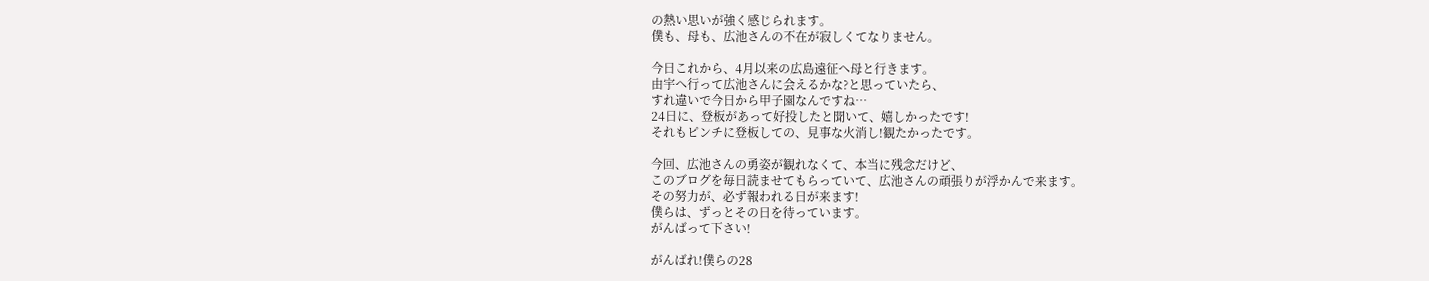の熱い思いが強く感じられます。
僕も、母も、広池さんの不在が寂しくてなりません。

今日これから、4月以来の広島遠征へ母と行きます。
由宇へ行って広池さんに会えるかな?と思っていたら、
すれ違いで今日から甲子園なんですね…
24日に、登板があって好投したと聞いて、嬉しかったです!
それもピンチに登板しての、見事な火消し!観たかったです。

今回、広池さんの勇姿が観れなくて、本当に残念だけど、
このブログを毎日読ませてもらっていて、広池さんの頑張りが浮かんで来ます。
その努力が、必ず報われる日が来ます!
僕らは、ずっとその日を待っています。
がんばって下さい!

がんばれ!僕らの28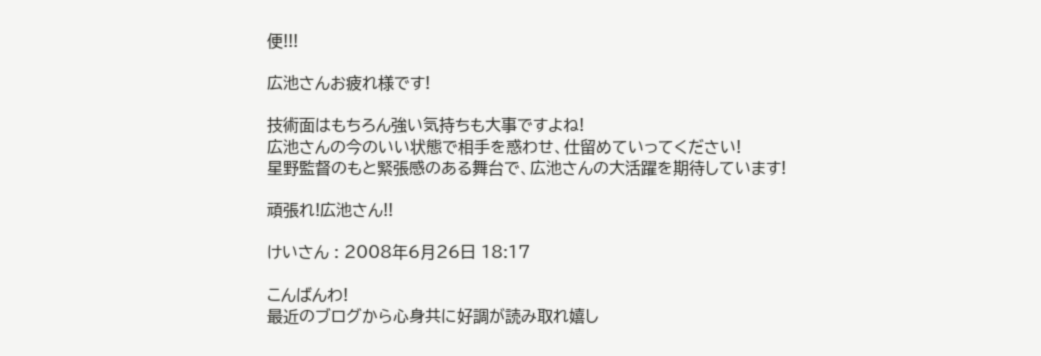便!!!

広池さんお疲れ様です!

技術面はもちろん強い気持ちも大事ですよね!
広池さんの今のいい状態で相手を惑わせ、仕留めていってください!
星野監督のもと緊張感のある舞台で、広池さんの大活躍を期待しています!

頑張れ!広池さん!!

けいさん : 2008年6月26日 18:17

こんばんわ!
最近のブログから心身共に好調が読み取れ嬉し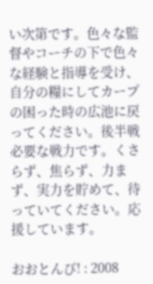い次第です。色々な監督やコーチの下で色々な経験と指導を受け、自分の糧にしてカープの困った時の広池に戻ってください。後半戦必要な戦力です。くさらず、焦らず、力まず、実力を貯めて、待っていてください。応援しています。

おおとんび! : 2008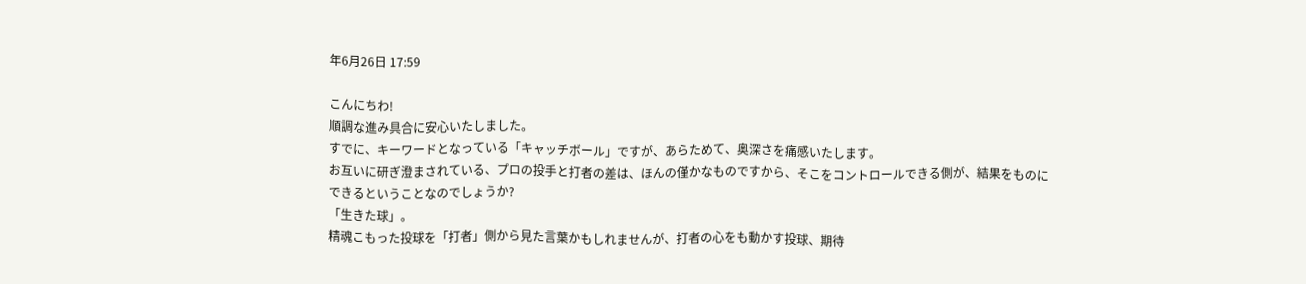年6月26日 17:59

こんにちわ!
順調な進み具合に安心いたしました。
すでに、キーワードとなっている「キャッチボール」ですが、あらためて、奥深さを痛感いたします。
お互いに研ぎ澄まされている、プロの投手と打者の差は、ほんの僅かなものですから、そこをコントロールできる側が、結果をものにできるということなのでしょうか?
「生きた球」。
精魂こもった投球を「打者」側から見た言葉かもしれませんが、打者の心をも動かす投球、期待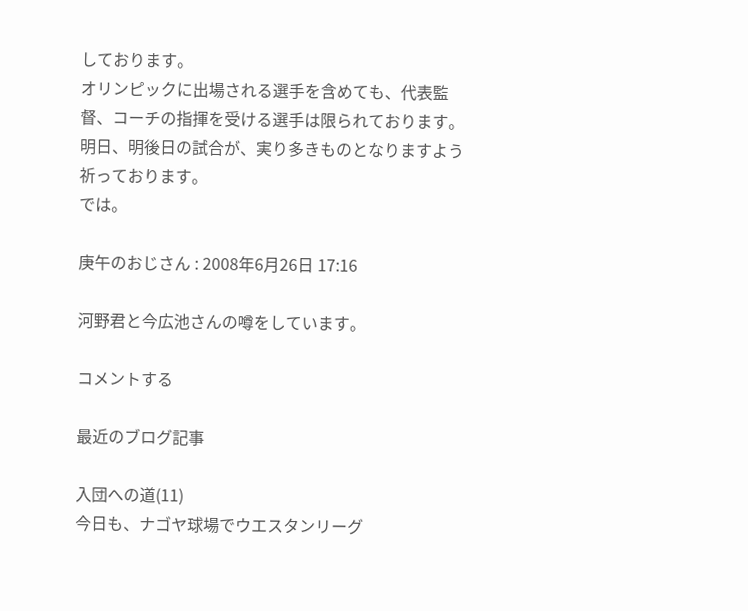しております。
オリンピックに出場される選手を含めても、代表監督、コーチの指揮を受ける選手は限られております。
明日、明後日の試合が、実り多きものとなりますよう祈っております。
では。

庚午のおじさん : 2008年6月26日 17:16

河野君と今広池さんの噂をしています。

コメントする

最近のブログ記事

入団への道(11)
今日も、ナゴヤ球場でウエスタンリーグ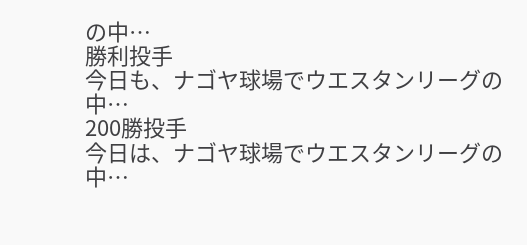の中…
勝利投手
今日も、ナゴヤ球場でウエスタンリーグの中…
200勝投手
今日は、ナゴヤ球場でウエスタンリーグの中…